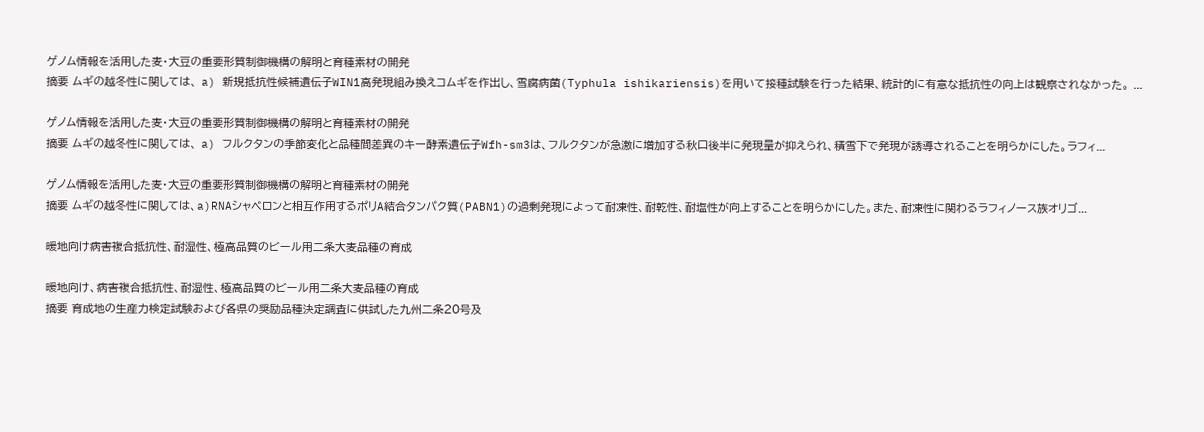ゲノム情報を活用した麦・大豆の重要形質制御機構の解明と育種素材の開発
摘要 ムギの越冬性に関しては、 a) 新規抵抗性候補遺伝子WIN1高発現組み換えコムギを作出し、雪腐病菌(Typhula ishikariensis)を用いて接種試験を行った結果、統計的に有意な抵抗性の向上は観察されなかった。 ...

ゲノム情報を活用した麦・大豆の重要形質制御機構の解明と育種素材の開発
摘要 ムギの越冬性に関しては、 a) フルクタンの季節変化と品種間差異のキー酵素遺伝子Wfh-sm3は、フルクタンが急激に増加する秋口後半に発現量が抑えられ、積雪下で発現が誘導されることを明らかにした。ラフィ...

ゲノム情報を活用した麦・大豆の重要形質制御機構の解明と育種素材の開発
摘要 ムギの越冬性に関しては、a)RNAシャペロンと相互作用するポリA結合タンパク質(PABN1)の過剰発現によって耐凍性、耐乾性、耐塩性が向上することを明らかにした。また、耐凍性に関わるラフィノース族オリゴ...

暖地向け病害複合抵抗性、耐湿性、極高品質のビール用二条大麦品種の育成

暖地向け、病害複合抵抗性、耐湿性、極高品質のビール用二条大麦品種の育成
摘要 育成地の生産力検定試験および各県の奨励品種決定調査に供試した九州二条20号及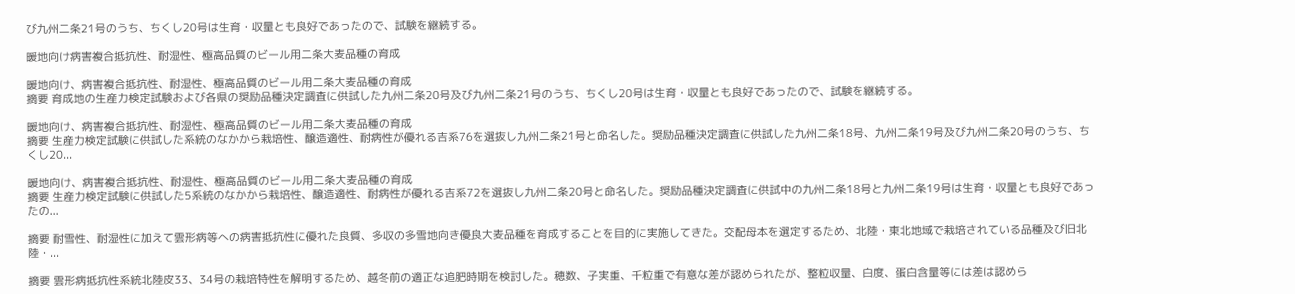び九州二条21号のうち、ちくし20号は生育・収量とも良好であったので、試験を継続する。

暖地向け病害複合抵抗性、耐湿性、極高品質のビール用二条大麦品種の育成

暖地向け、病害複合抵抗性、耐湿性、極高品質のビール用二条大麦品種の育成
摘要 育成地の生産力検定試験および各県の奨励品種決定調査に供試した九州二条20号及び九州二条21号のうち、ちくし20号は生育・収量とも良好であったので、試験を継続する。

暖地向け、病害複合抵抗性、耐湿性、極高品質のビール用二条大麦品種の育成
摘要 生産力検定試験に供試した系統のなかから栽培性、醸造適性、耐病性が優れる吉系76を選抜し九州二条21号と命名した。奨励品種決定調査に供試した九州二条18号、九州二条19号及び九州二条20号のうち、ちくし20...

暖地向け、病害複合抵抗性、耐湿性、極高品質のビール用二条大麦品種の育成
摘要 生産力検定試験に供試した5系統のなかから栽培性、醸造適性、耐病性が優れる吉系72を選抜し九州二条20号と命名した。奨励品種決定調査に供試中の九州二条18号と九州二条19号は生育・収量とも良好であったの...

摘要 耐雪性、耐湿性に加えて雲形病等への病害抵抗性に優れた良質、多収の多雪地向き優良大麦品種を育成することを目的に実施してきた。交配母本を選定するため、北陸・東北地域で栽培されている品種及び旧北陸・...

摘要 雲形病抵抗性系統北陸皮33、34号の栽培特性を解明するため、越冬前の適正な追肥時期を検討した。穂数、子実重、千粒重で有意な差が認められたが、整粒収量、白度、蛋白含量等には差は認めら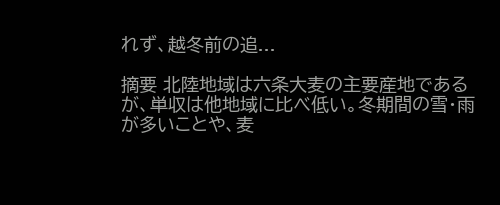れず、越冬前の追...

摘要 北陸地域は六条大麦の主要産地であるが、単収は他地域に比べ低い。冬期間の雪・雨が多いことや、麦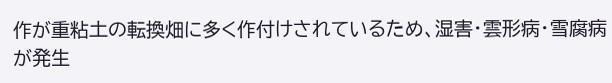作が重粘土の転換畑に多く作付けされているため、湿害・雲形病・雪腐病が発生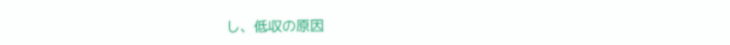し、低収の原因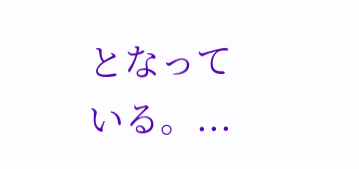となっている。...